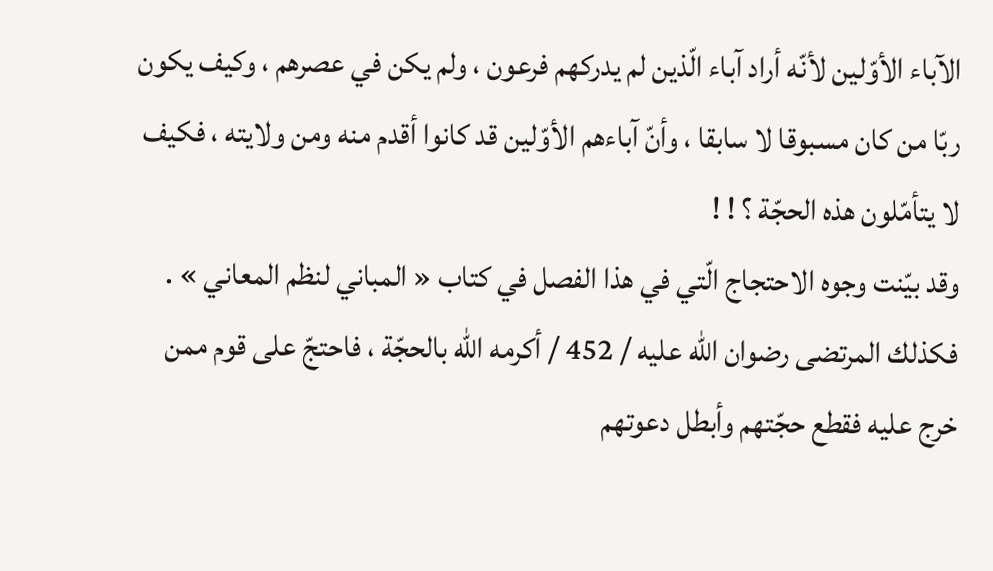الآباء الأوّلين لأنّه أراد آباء الّذين لم يدركهم فرعون ، ولم يكن في عصرهم ، وكيف يكون ربّا من كان مسبوقا لا سابقا ، وأنّ آباءهم الأوّلين قد كانوا أقدم منه ومن ولايته ، فكيف لا يتأمّلون هذه الحجّة ؟ ! !
وقد بيّنت وجوه الاحتجاج الّتي في هذا الفصل في كتاب « المباني لنظم المعاني » .
فكذلك المرتضى رضوان اللّه عليه / 452 / أكرمه اللّه بالحجّة ، فاحتجّ على قوم ممن خرج عليه فقطع حجّتهم وأبطل دعوتهم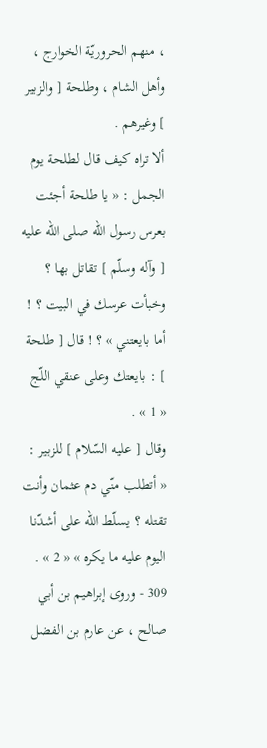، منهم الحروريّة الخوارج ، وأهل الشام ، وطلحة [ والزبير ] وغيرهم .
ألا تراه كيف قال لطلحة يوم الجمل : « يا طلحة أجئت بعرس رسول اللّه صلى اللّه عليه [ وآله وسلّم ] تقاتل بها ؟ وخبأت عرسك في البيت ؟ ! أما بايعتني » ؟ ! قال [ طلحة ] : بايعتك وعلى عنقي اللّج « 1 » .
وقال [ عليه السّلام ] للزبير : « أتطلب منّي دم عثمان وأنت تقتله ؟ يسلّط اللّه على أشدّنا اليوم عليه ما يكره » « 2 » .
309 - وروى إبراهيم بن أبي صالح ، عن عارم بن الفضل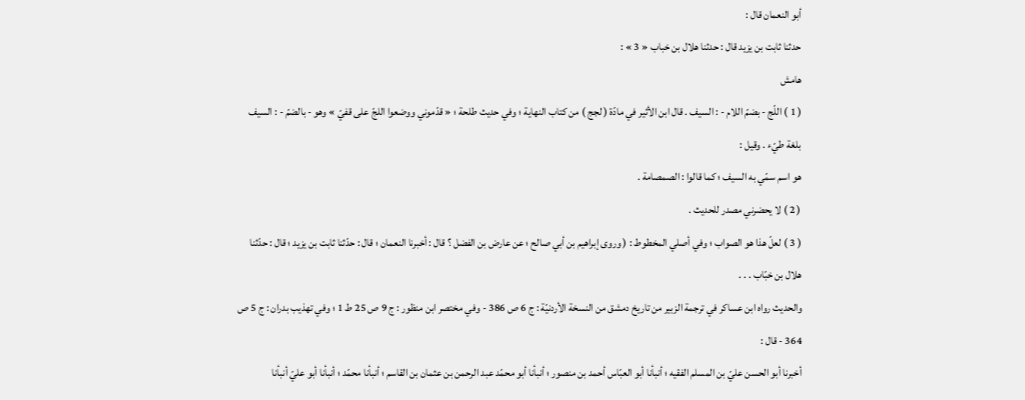أبو النعمان قال :
حدثنا ثابت بن يزيد قال : حدثنا هلال بن خباب « 3 » :
هامش
( 1 ) اللّج - بضمّ اللام - : السيف . قال ابن الأثير في مادّة ( لجج ) من كتاب النهاية ؛ وفي حديث طلحة ؛ « قدّموني ووضعوا اللجّ على قفيّ » وهو - بالضمّ - : السيف بلغة طيّء . وقيل :
هو اسم سمّي به السيف ؛ كما قالوا : الصمصامة .
( 2 ) لا يحضرني مصدر للحديث .
( 3 ) لعلّ هذا هو الصواب ؛ وفي أصلي المخطوط : ( وروى إبراهيم بن أبي صالح ؛ عن عارض بن الفضل ؟ قال : أخبرنا النعمان ؛ قال : حدّثنا ثابت بن يزيد ؛ قال : حدّثنا هلال بن خبّاب . . .
والحديث رواه ابن عساكر في ترجمة الزبير من تاريخ دمشق من النسخة الأردنيّة : ج 6 ص 386 - وفي مختصر ابن منظور : ج 9 ص 25 ط 1 ؛ وفي تهذيب بدران : ج 5 ص 364 - قال :
أخبرنا أبو الحسن عليّ بن المسلم الفقيه ؛ أنبأنا أبو العبّاس أحمد بن منصور ؛ أنبأنا أبو محمّد عبد الرحمن بن عثمان بن القاسم ؛ أنبأنا محمّد ؛ أنبأنا أبو عليّ أنبأنا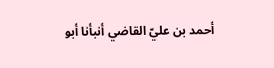أحمد بن عليّ القاضي أنبأنا أبو